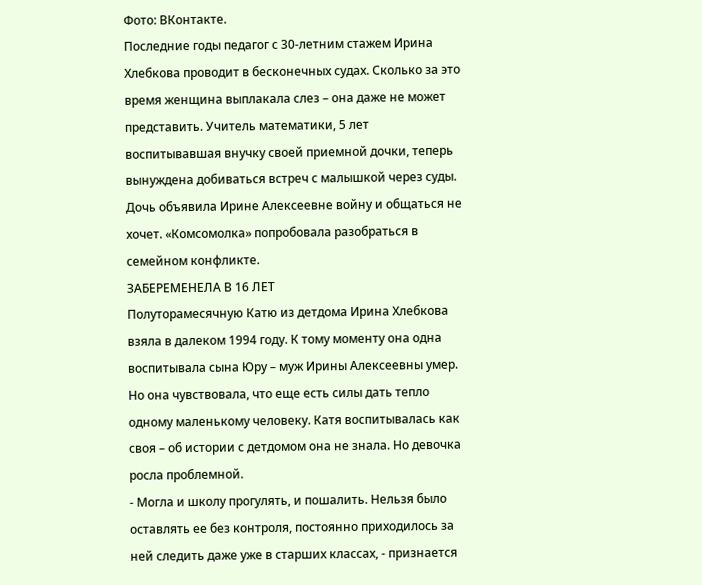Фото: ВКонтакте.
Последние годы педагог с 30-летним стажем Ирина Хлебкова проводит в бесконечных судах. Сколько за это время женщина выплакала слез – она даже не может представить. Учитель математики, 5 лет воспитывавшая внучку своей приемной дочки, теперь вынуждена добиваться встреч с малышкой через суды. Дочь объявила Ирине Алексеевне войну и общаться не хочет. «Комсомолка» попробовала разобраться в семейном конфликте.
ЗАБЕРЕМЕНЕЛА В 16 ЛЕТ
Полуторамесячную Катю из детдома Ирина Хлебкова взяла в далеком 1994 году. К тому моменту она одна воспитывала сына Юру – муж Ирины Алексеевны умер. Но она чувствовала, что еще есть силы дать тепло одному маленькому человеку. Катя воспитывалась как своя – об истории с детдомом она не знала. Но девочка росла проблемной.
- Могла и школу прогулять, и пошалить. Нельзя было оставлять ее без контроля, постоянно приходилось за ней следить даже уже в старших классах, - признается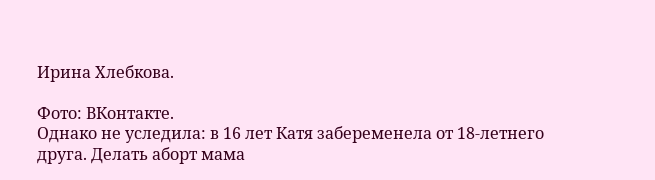Ирина Хлебкова.

Фото: ВКонтакте.
Однако не уследила: в 16 лет Катя забеременела от 18-летнего друга. Делать аборт мама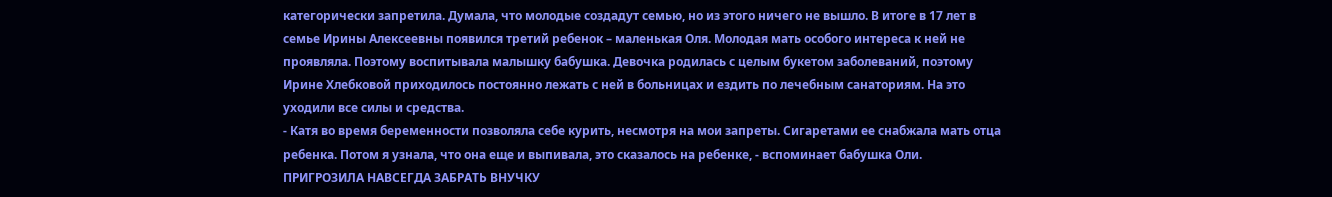категорически запретила. Думала, что молодые создадут семью, но из этого ничего не вышло. В итоге в 17 лет в семье Ирины Алексеевны появился третий ребенок – маленькая Оля. Молодая мать особого интереса к ней не проявляла. Поэтому воспитывала малышку бабушка. Девочка родилась с целым букетом заболеваний, поэтому Ирине Хлебковой приходилось постоянно лежать с ней в больницах и ездить по лечебным санаториям. На это уходили все силы и средства.
- Катя во время беременности позволяла себе курить, несмотря на мои запреты. Сигаретами ее снабжала мать отца ребенка. Потом я узнала, что она еще и выпивала, это сказалось на ребенке, - вспоминает бабушка Оли.
ПРИГРОЗИЛА НАВСЕГДА ЗАБРАТЬ ВНУЧКУ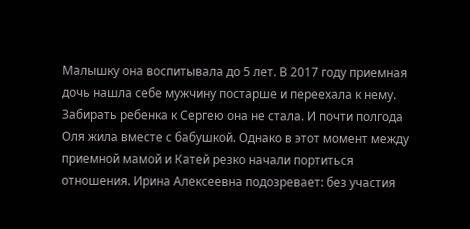Малышку она воспитывала до 5 лет. В 2017 году приемная дочь нашла себе мужчину постарше и переехала к нему. Забирать ребенка к Сергею она не стала. И почти полгода Оля жила вместе с бабушкой. Однако в этот момент между приемной мамой и Катей резко начали портиться отношения. Ирина Алексеевна подозревает: без участия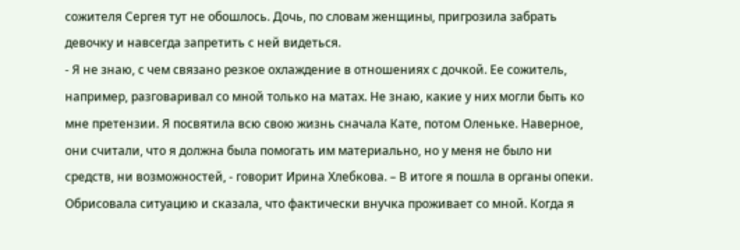сожителя Сергея тут не обошлось. Дочь, по словам женщины, пригрозила забрать девочку и навсегда запретить с ней видеться.
- Я не знаю, с чем связано резкое охлаждение в отношениях с дочкой. Ее сожитель, например, разговаривал со мной только на матах. Не знаю, какие у них могли быть ко мне претензии. Я посвятила всю свою жизнь сначала Кате, потом Оленьке. Наверное, они считали, что я должна была помогать им материально, но у меня не было ни средств, ни возможностей, - говорит Ирина Хлебкова. – В итоге я пошла в органы опеки. Обрисовала ситуацию и сказала, что фактически внучка проживает со мной. Когда я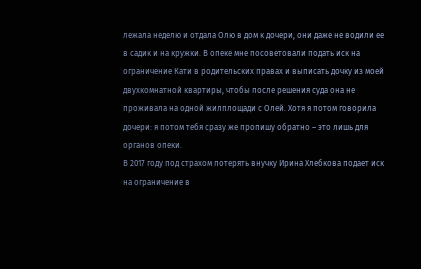лежала неделю и отдала Олю в дом к дочери, они даже не водили ее в садик и на кружки. В опеке мне посоветовали подать иск на ограничение Кати в родительских правах и выписать дочку из моей двухкомнатной квартиры, чтобы после решения суда она не проживала на одной жилплощади с Олей. Хотя я потом говорила дочери: я потом тебя сразу же пропишу обратно – это лишь для органов опеки.
В 2017 году под страхом потерять внучку Ирина Хлебкова подает иск на ограничение в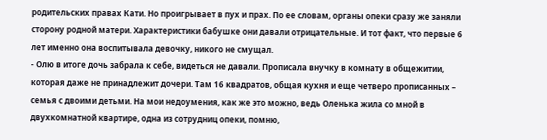родительских правах Кати. Но проигрывает в пух и прах. По ее словам, органы опеки сразу же заняли сторону родной матери. Характеристики бабушке они давали отрицательные. И тот факт, что первые 6 лет именно она воспитывала девочку, никого не смущал.
- Олю в итоге дочь забрала к себе, видеться не давали. Прописала внучку в комнату в общежитии, которая даже не принадлежит дочери. Там 16 квадратов, общая кухня и еще четверо прописанных – семья с двоими детьми. На мои недоумения, как же это можно, ведь Оленька жила со мной в двухкомнатной квартире, одна из сотрудниц опеки, помню,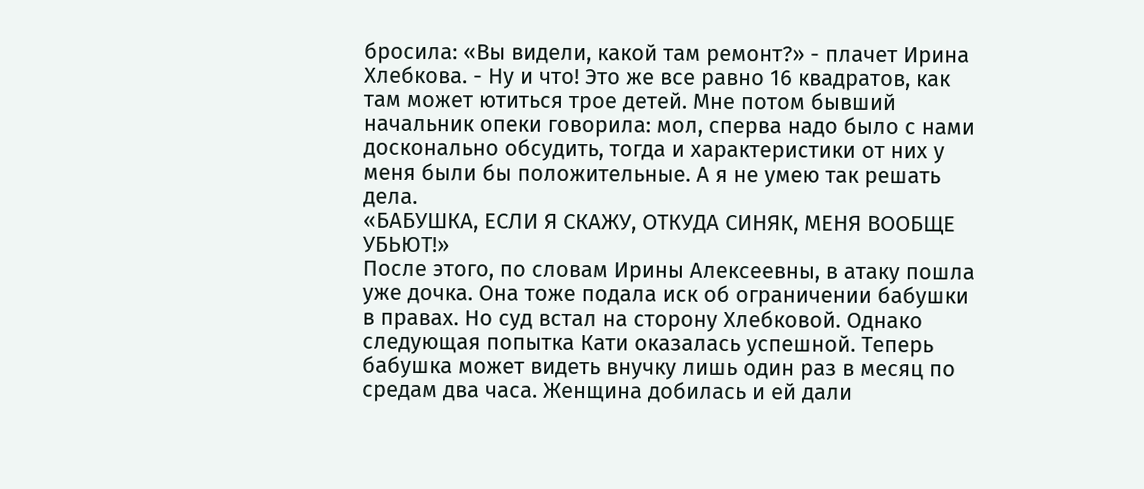бросила: «Вы видели, какой там ремонт?» - плачет Ирина Хлебкова. - Ну и что! Это же все равно 16 квадратов, как там может ютиться трое детей. Мне потом бывший начальник опеки говорила: мол, сперва надо было с нами досконально обсудить, тогда и характеристики от них у меня были бы положительные. А я не умею так решать дела.
«БАБУШКА, ЕСЛИ Я СКАЖУ, ОТКУДА СИНЯК, МЕНЯ ВООБЩЕ УБЬЮТ!»
После этого, по словам Ирины Алексеевны, в атаку пошла уже дочка. Она тоже подала иск об ограничении бабушки в правах. Но суд встал на сторону Хлебковой. Однако следующая попытка Кати оказалась успешной. Теперь бабушка может видеть внучку лишь один раз в месяц по средам два часа. Женщина добилась и ей дали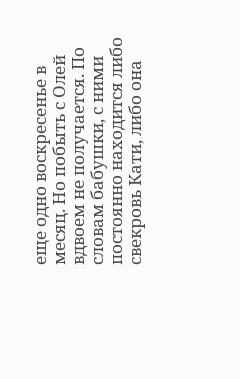еще одно воскресенье в месяц. Но побыть с Олей вдвоем не получается. По словам бабушки, с ними постоянно находится либо свекровь Кати, либо она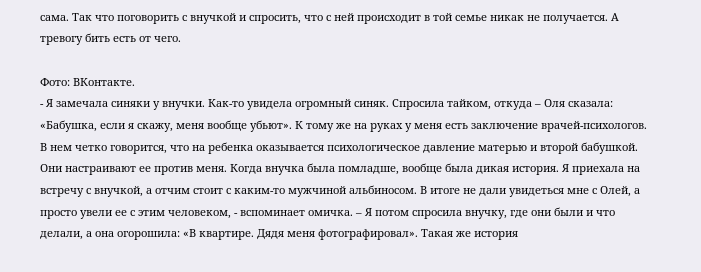сама. Так что поговорить с внучкой и спросить, что с ней происходит в той семье никак не получается. А тревогу бить есть от чего.

Фото: ВКонтакте.
- Я замечала синяки у внучки. Как-то увидела огромный синяк. Спросила тайком, откуда – Оля сказала: «Бабушка, если я скажу, меня вообще убьют». К тому же на руках у меня есть заключение врачей-психологов. В нем четко говорится, что на ребенка оказывается психологическое давление матерью и второй бабушкой. Они настраивают ее против меня. Когда внучка была помладше, вообще была дикая история. Я приехала на встречу с внучкой, а отчим стоит с каким-то мужчиной альбиносом. В итоге не дали увидеться мне с Олей, а просто увели ее с этим человеком, - вспоминает омичка. – Я потом спросила внучку, где они были и что делали, а она огорошила: «В квартире. Дядя меня фотографировал». Такая же история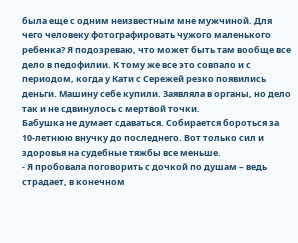была еще с одним неизвестным мне мужчиной. Для чего человеку фотографировать чужого маленького ребенка? Я подозреваю, что может быть там вообще все дело в педофилии. К тому же все это совпало и с периодом, когда у Кати с Сережей резко появились деньги. Машину себе купили. Заявляла в органы, но дело так и не сдвинулось с мертвой точки.
Бабушка не думает сдаваться. Собирается бороться за 10-летнюю внучку до последнего. Вот только сил и здоровья на судебные тяжбы все меньше.
- Я пробовала поговорить с дочкой по душам – ведь страдает, в конечном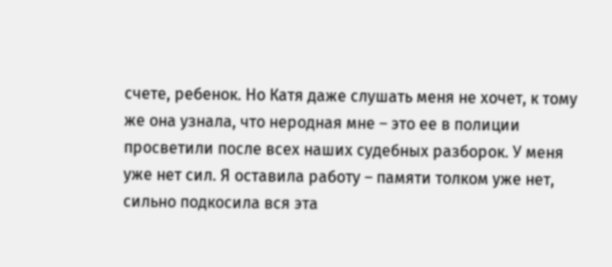счете, ребенок. Но Катя даже слушать меня не хочет, к тому же она узнала, что неродная мне – это ее в полиции просветили после всех наших судебных разборок. У меня уже нет сил. Я оставила работу – памяти толком уже нет, сильно подкосила вся эта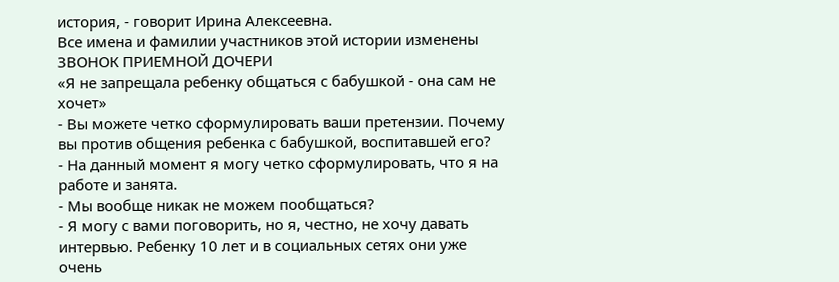история, - говорит Ирина Алексеевна.
Все имена и фамилии участников этой истории изменены
ЗВОНОК ПРИЕМНОЙ ДОЧЕРИ
«Я не запрещала ребенку общаться с бабушкой - она сам не хочет»
- Вы можете четко сформулировать ваши претензии. Почему вы против общения ребенка с бабушкой, воспитавшей его?
- На данный момент я могу четко сформулировать, что я на работе и занята.
- Мы вообще никак не можем пообщаться?
- Я могу с вами поговорить, но я, честно, не хочу давать интервью. Ребенку 10 лет и в социальных сетях они уже очень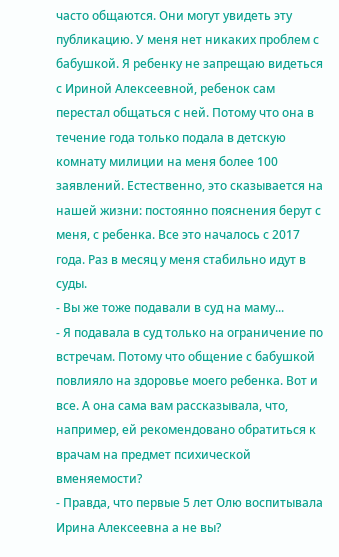часто общаются. Они могут увидеть эту публикацию. У меня нет никаких проблем с бабушкой. Я ребенку не запрещаю видеться с Ириной Алексеевной, ребенок сам перестал общаться с ней. Потому что она в течение года только подала в детскую комнату милиции на меня более 100 заявлений. Естественно, это сказывается на нашей жизни: постоянно пояснения берут с меня, с ребенка. Все это началось с 2017 года. Раз в месяц у меня стабильно идут в суды.
- Вы же тоже подавали в суд на маму...
- Я подавала в суд только на ограничение по встречам. Потому что общение с бабушкой повлияло на здоровье моего ребенка. Вот и все. А она сама вам рассказывала, что, например, ей рекомендовано обратиться к врачам на предмет психической вменяемости?
- Правда, что первые 5 лет Олю воспитывала Ирина Алексеевна а не вы?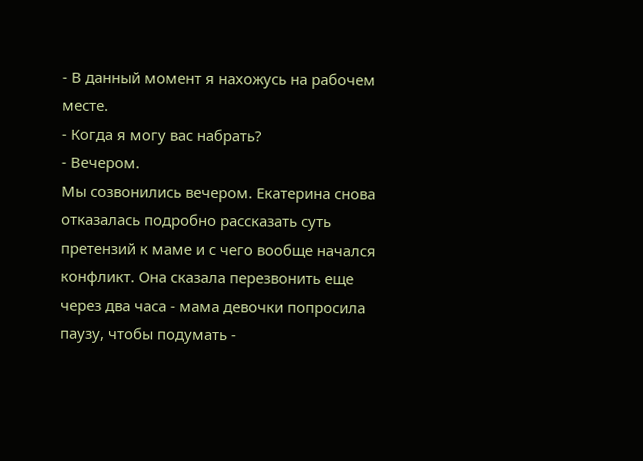- В данный момент я нахожусь на рабочем месте.
- Когда я могу вас набрать?
- Вечером.
Мы созвонились вечером. Екатерина снова отказалась подробно рассказать суть претензий к маме и с чего вообще начался конфликт. Она сказала перезвонить еще через два часа - мама девочки попросила паузу, чтобы подумать -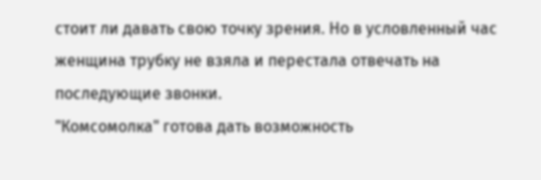стоит ли давать свою точку зрения. Но в условленный час женщина трубку не взяла и перестала отвечать на последующие звонки.
"Комсомолка" готова дать возможность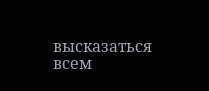высказаться всем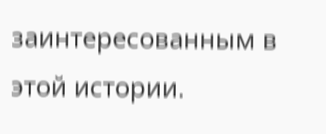заинтересованным в этой истории.